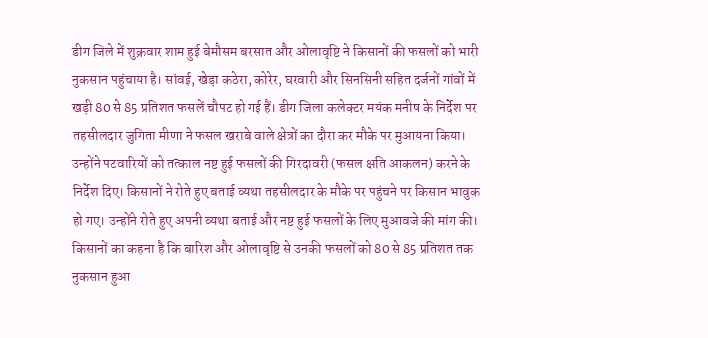डीग जिले में शुक्रवार शाम हुई बेमौसम बरसात और ओलावृष्टि ने किसानों की फसलों को भारी नुकसान पहुंचाया है। सांवई, खेड़ा कठेरा, कोरेर, घरवारी और सिनसिनी सहित दर्जनों गांवों में खड़ी 80 से 85 प्रतिशत फसलें चौपट हो गई हैं। डीग जिला कलेक्टर मयंक मनीष के निर्देश पर तहसीलदार जुगिता मीणा ने फसल खराबे वाले क्षेत्रों का दौरा कर मौके पर मुआयना किया। उन्होंने पटवारियों को तत्काल नष्ट हुई फसलों की गिरदावरी (फसल क्षति आकलन) करने के निर्देश दिए। किसानों ने रोते हुए बताई व्यथा तहसीलदार के मौके पर पहुंचने पर किसान भावुक हो गए। उन्होंने रोते हुए अपनी व्यथा बताई और नष्ट हुई फसलों के लिए मुआवजे की मांग की। किसानों का कहना है कि बारिश और ओलावृष्टि से उनकी फसलों को 80 से 85 प्रतिशत तक नुकसान हुआ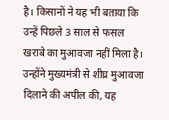है। किसानों ने यह भी बताया कि उन्हें पिछले 3 साल से फसल खराबे का मुआवजा नहीं मिला है। उन्होंने मुख्यमंत्री से शीघ्र मुआवजा दिलाने की अपील की, यह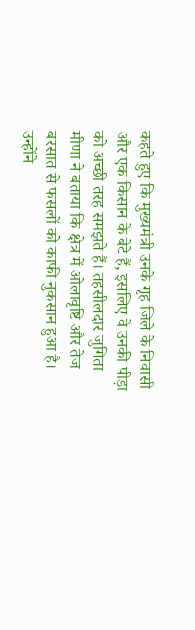कहते हुए कि मुख्यमंत्री उनके गृह जिले के निवासी और एक किसान के बेटे हैं, इसलिए वे उनकी पीड़ा को अच्छी तरह समझते हैं। तहसीलदार जुगिता मीणा ने बताया कि क्षेत्र में ओलावृष्टि और तेज बरसात से फसलों को काफी नुकसान हुआ है। उन्होंने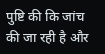पुष्टि की कि जांच की जा रही है और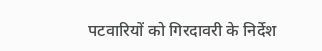पटवारियों को गिरदावरी के निर्देश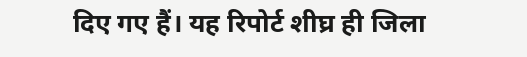दिए गए हैं। यह रिपोर्ट शीघ्र ही जिला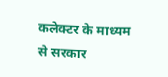कलेक्टर के माध्यम से सरकार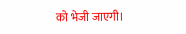को भेजी जाएगी।